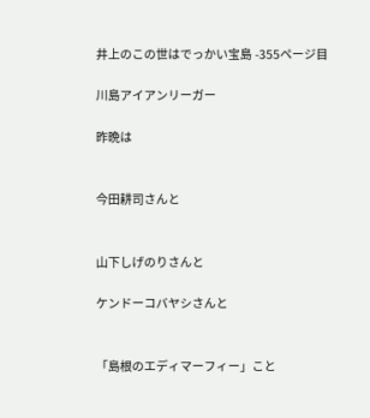井上のこの世はでっかい宝島 -355ページ目

川島アイアンリーガー

昨晩は


今田耕司さんと


山下しげのりさんと

ケンドーコバヤシさんと


「島根のエディマーフィー」こと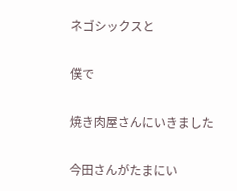ネゴシックスと


僕で


焼き肉屋さんにいきました


今田さんがたまにい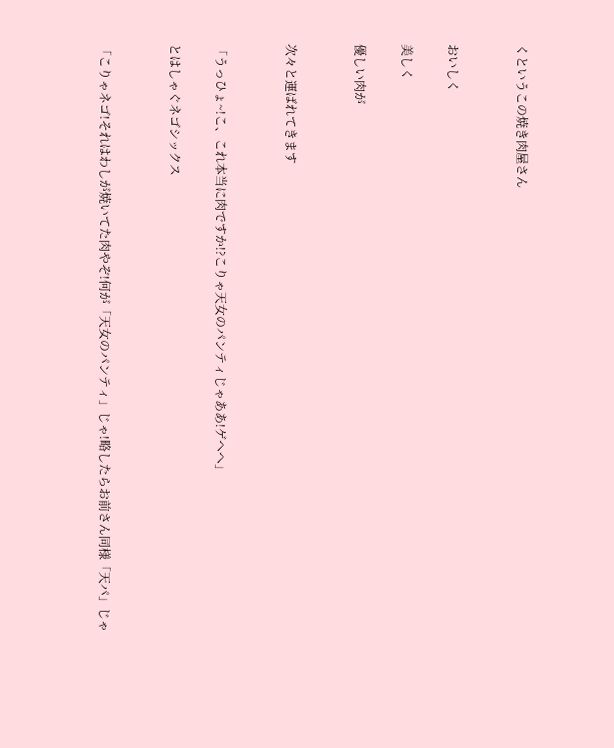くというこの焼き肉屋さん


おいしく

美しく

優しい肉が


次々と運ばれてきます


「うっひょ~!こ、これ本当に肉ですか!?こりゃ天女のパンティじゃああ!ゲヘへ」

とはしゃぐネゴシックス


「こりゃネゴ!それはわしが焼いてた肉やぞ!何が「天女のパンティ」じゃ!略したらお前さん同様「天パ」じゃ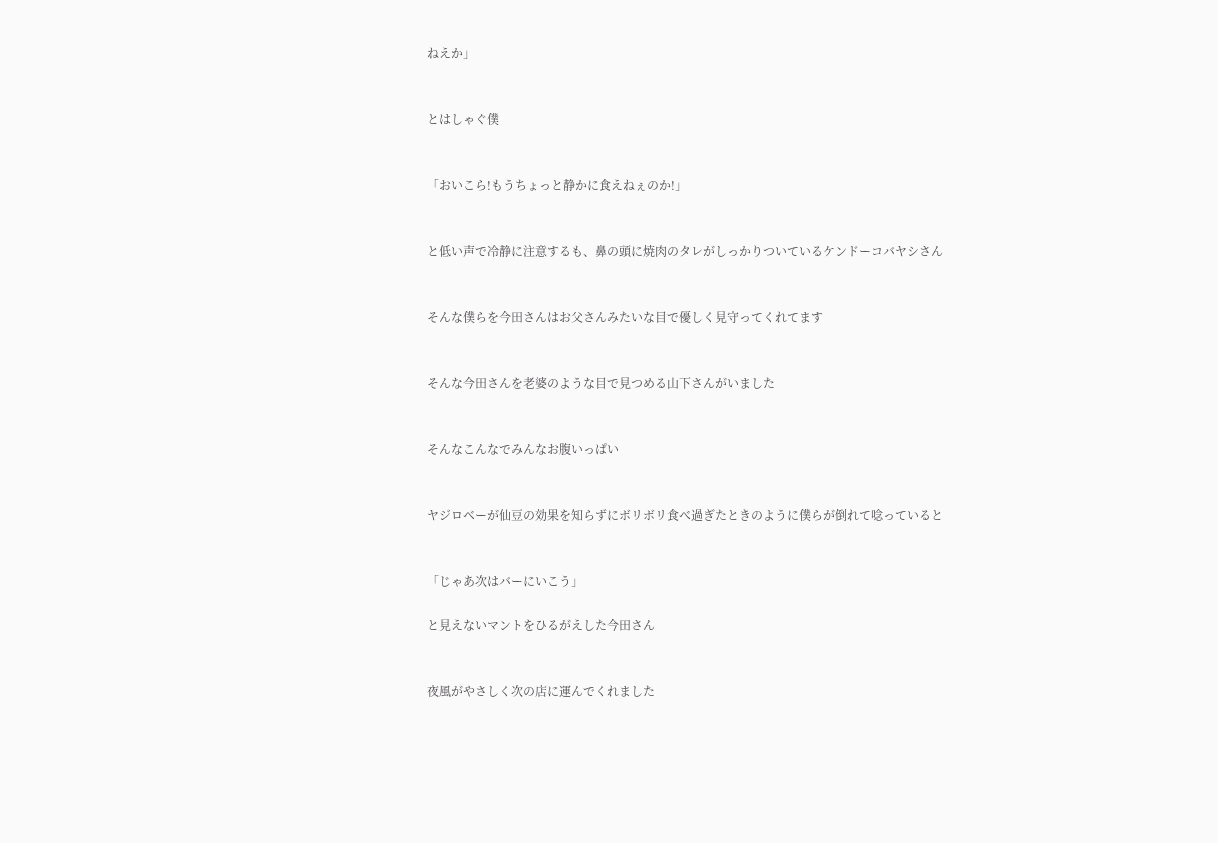ねえか」


とはしゃぐ僕


「おいこら!もうちょっと静かに食えねぇのか!」


と低い声で冷静に注意するも、鼻の頭に焼肉のタレがしっかりついているケンドーコバヤシさん


そんな僕らを今田さんはお父さんみたいな目で優しく見守ってくれてます


そんな今田さんを老婆のような目で見つめる山下さんがいました


そんなこんなでみんなお腹いっぱい


ヤジロベーが仙豆の効果を知らずにボリボリ食べ過ぎたときのように僕らが倒れて唸っていると


「じゃあ次はバーにいこう」

と見えないマントをひるがえした今田さん


夜風がやさしく次の店に運んでくれました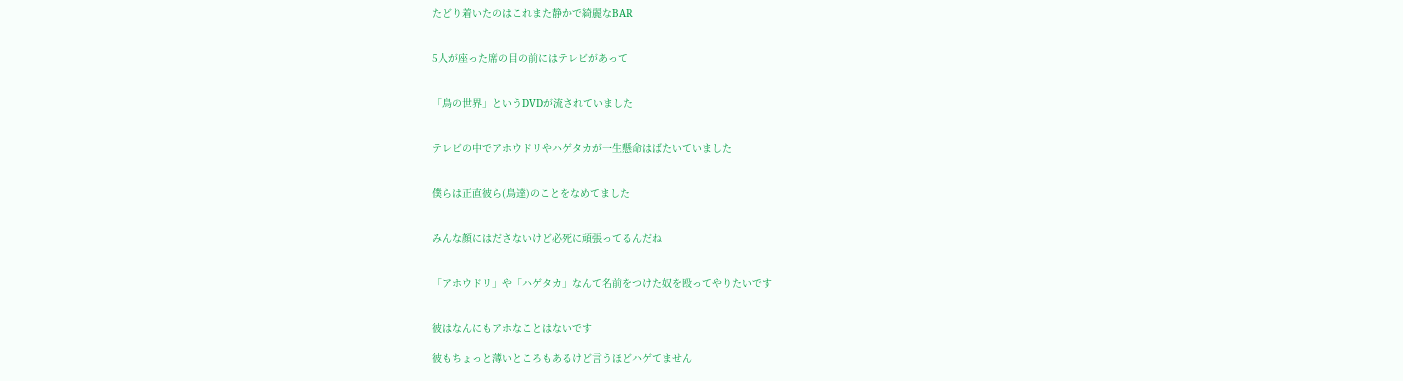たどり着いたのはこれまた静かで綺麗なBAR


5人が座った席の目の前にはテレビがあって


「鳥の世界」というDVDが流されていました


テレビの中でアホウドリやハゲタカが一生懸命はばたいていました


僕らは正直彼ら(鳥達)のことをなめてました


みんな顔にはださないけど必死に頑張ってるんだね


「アホウドリ」や「ハゲタカ」なんて名前をつけた奴を殴ってやりたいです


彼はなんにもアホなことはないです

彼もちょっと薄いところもあるけど言うほどハゲてません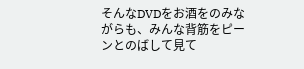そんなDVDをお酒をのみながらも、みんな背筋をピーンとのばして見て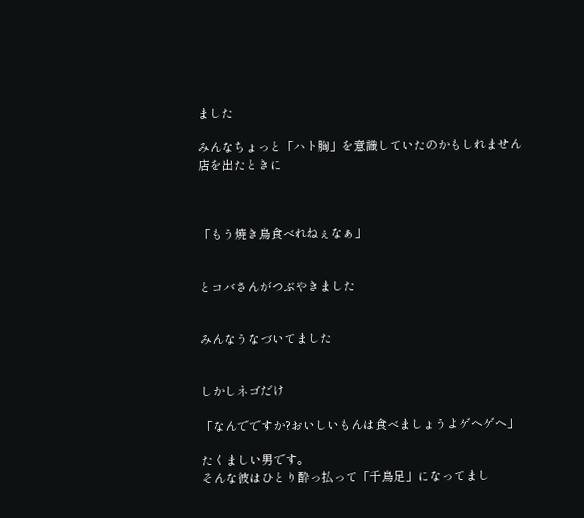ました

みんなちょっと「ハト胸」を意識していたのかもしれません
店を出たときに



「もう焼き鳥食べれねぇなぁ」


とコバさんがつぶやきました


みんなうなづいてました


しかしネゴだけ

「なんでですか?おいしいもんは食べましょうよゲヘゲヘ」

たくましい男です。
そんな彼はひとり酔っ払って「千鳥足」になってまし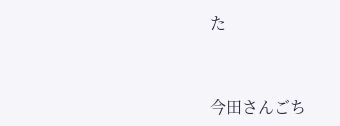た


今田さんごち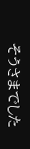そうさまでした